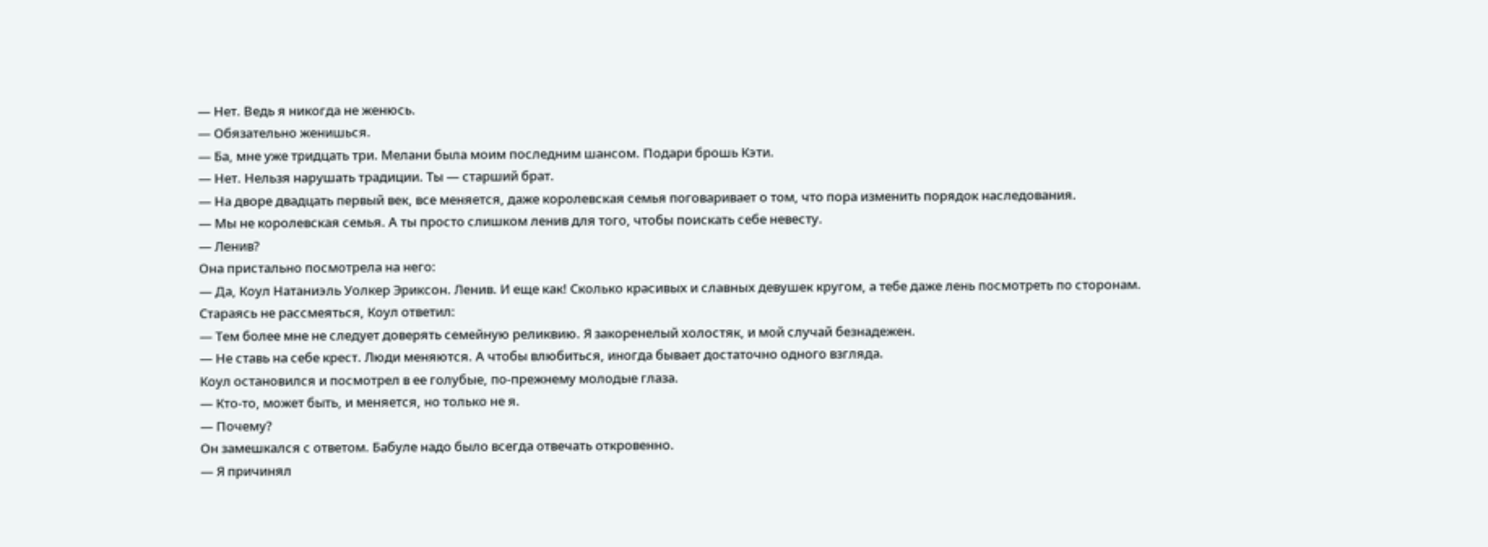— Нет. Ведь я никогда не женюсь.
— Обязательно женишься.
— Ба, мне уже тридцать три. Мелани была моим последним шансом. Подари брошь Кэти.
— Нет. Нельзя нарушать традиции. Ты — старший брат.
— На дворе двадцать первый век, все меняется, даже королевская семья поговаривает о том, что пора изменить порядок наследования.
— Мы не королевская семья. А ты просто слишком ленив для того, чтобы поискать себе невесту.
— Ленив?
Она пристально посмотрела на него:
— Да, Коул Натаниэль Уолкер Эриксон. Ленив. И еще как! Сколько красивых и славных девушек кругом, а тебе даже лень посмотреть по сторонам.
Стараясь не рассмеяться, Коул ответил:
— Тем более мне не следует доверять семейную реликвию. Я закоренелый холостяк, и мой случай безнадежен.
— Не ставь на себе крест. Люди меняются. А чтобы влюбиться, иногда бывает достаточно одного взгляда.
Коул остановился и посмотрел в ее голубые, по-прежнему молодые глаза.
— Кто-то, может быть, и меняется, но только не я.
— Почему?
Он замешкался с ответом. Бабуле надо было всегда отвечать откровенно.
— Я причинял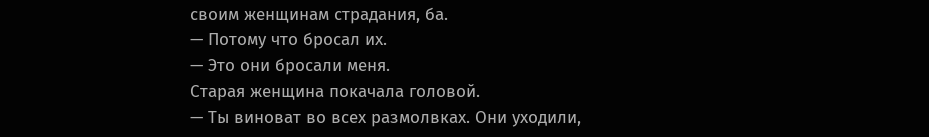своим женщинам страдания, ба.
— Потому что бросал их.
— Это они бросали меня.
Старая женщина покачала головой.
— Ты виноват во всех размолвках. Они уходили,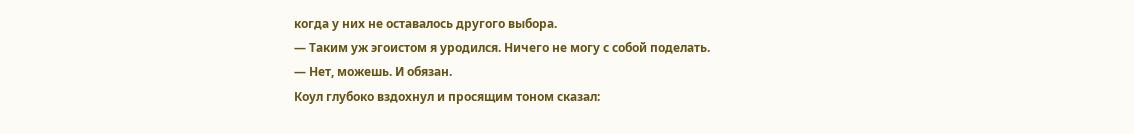когда у них не оставалось другого выбора.
— Таким уж эгоистом я уродился. Ничего не могу с собой поделать.
— Нет, можешь. И обязан.
Коул глубоко вздохнул и просящим тоном сказал: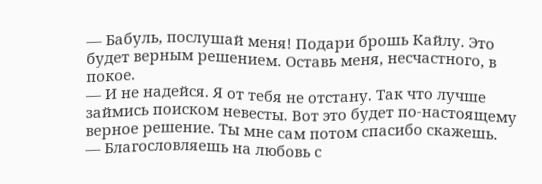— Бабуль, послушай меня! Подари брошь Кайлу. Это будет верным решением. Оставь меня, несчастного, в покое.
— И не надейся. Я от тебя не отстану. Так что лучше займись поиском невесты. Вот это будет по-настоящему верное решение. Ты мне сам потом спасибо скажешь.
— Благословляешь на любовь с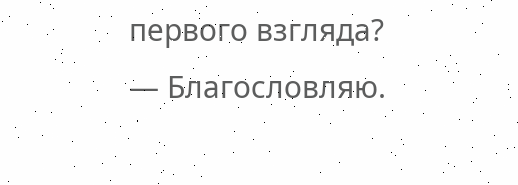первого взгляда?
— Благословляю.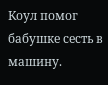Коул помог бабушке сесть в машину.